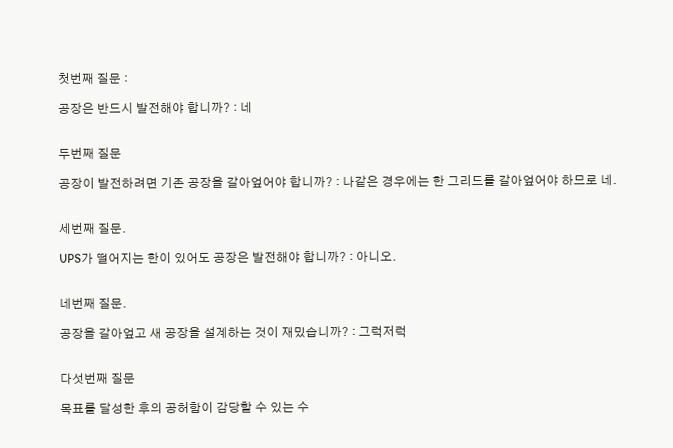첫번째 질문 :

공장은 반드시 발전해야 합니까? : 네


두번째 질문

공장이 발전하려면 기존 공장을 갈아엎어야 합니까? : 나같은 경우에는 한 그리드를 갈아엎어야 하므로 네.


세번째 질문.

UPS가 떨어지는 한이 있어도 공장은 발전해야 합니까? : 아니오.


네번째 질문.

공장을 갈아엎고 새 공장을 설계하는 것이 재밌습니까? : 그럭저럭


다섯번째 질문

목표를 달성한 후의 공허함이 감당할 수 있는 수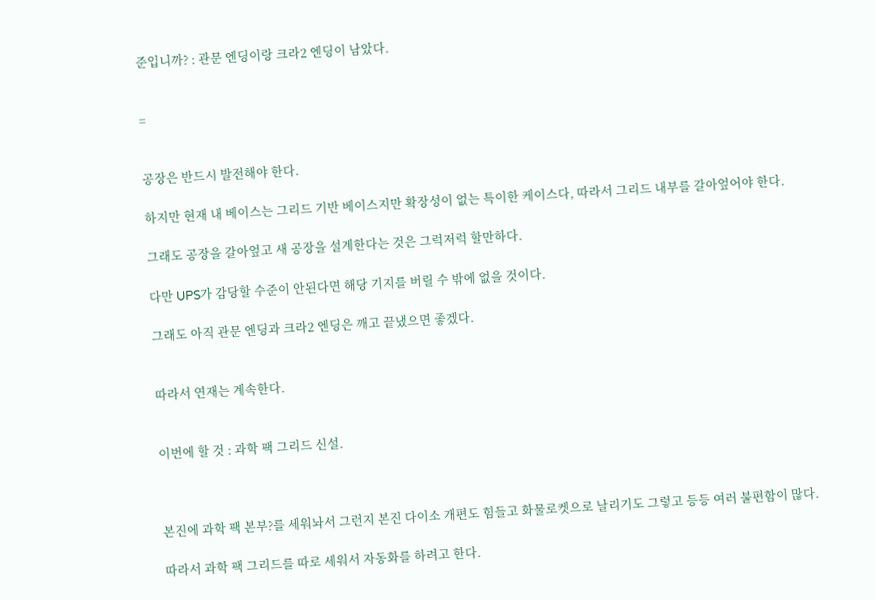준입니까? : 관문 엔딩이랑 크라2 엔딩이 남았다.


=


공장은 반드시 발전해야 한다.

하지만 현재 내 베이스는 그리드 기반 베이스지만 확장성이 없는 특이한 케이스다, 따라서 그리드 내부를 갈아엎어야 한다.

그래도 공장을 갈아엎고 새 공장을 설계한다는 것은 그럭저럭 할만하다.

다만 UPS가 감당할 수준이 안된다면 해당 기지를 버릴 수 밖에 없을 것이다.

그래도 아직 관문 엔딩과 크라2 엔딩은 깨고 끝냈으면 좋겠다.


따라서 연재는 계속한다.


이번에 할 것 : 과학 팩 그리드 신설.



본진에 과학 팩 본부?를 세워놔서 그런지 본진 다이소 개편도 힘들고 화물로켓으로 날리기도 그렇고 등등 여러 불편함이 많다.

따라서 과학 팩 그리드를 따로 세워서 자동화를 하려고 한다.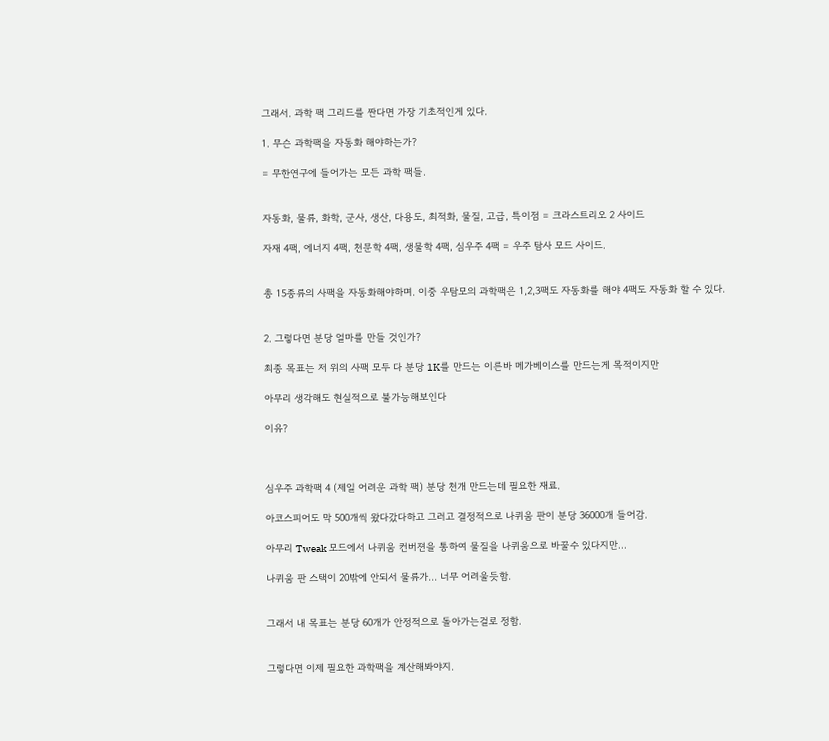그래서. 과학 팩 그리드를 짠다면 가장 기초적인게 있다.

1. 무슨 과학팩을 자동화 해야하는가?

= 무한연구에 들어가는 모든 과학 팩들.


자동화, 물류, 화학, 군사, 생산, 다용도, 최적화, 물질, 고급, 특이점 = 크라스트리오 2 사이드

자재 4팩, 에너지 4팩, 천문학 4팩, 생물학 4팩, 심우주 4팩 = 우주 탐사 모드 사이드.


총 15종류의 사팩을 자동화해야하며. 이중 우탐모의 과학팩은 1,2,3팩도 자동화를 해야 4팩도 자동화 할 수 있다.


2. 그렇다면 분당 얼마를 만들 것인가?

최종 목표는 저 위의 사팩 모두 다 분당 1K를 만드는 이른바 메가베이스를 만드는게 목적이지만

아무리 생각해도 현실적으로 불가능해보인다

이유?



심우주 과학팩 4 (제일 어려운 과학 팩) 분당 천개 만드는데 필요한 재료.

아코스피어도 막 500개씩 왔다갔다하고 그러고 결정적으로 나퀴움 판이 분당 36000개 들어감.

아무리 Tweak 모드에서 나퀴움 컨버젼을 통하여 물질을 나퀴움으로 바꿀수 있다지만...

나퀴움 판 스택이 20밖에 안되서 물류가... 너무 어려울듯함.


그래서 내 목표는 분당 60개가 안정적으로 돌아가는걸로 정함.


그렇다면 이제 필요한 과학팩을 계산해봐야지.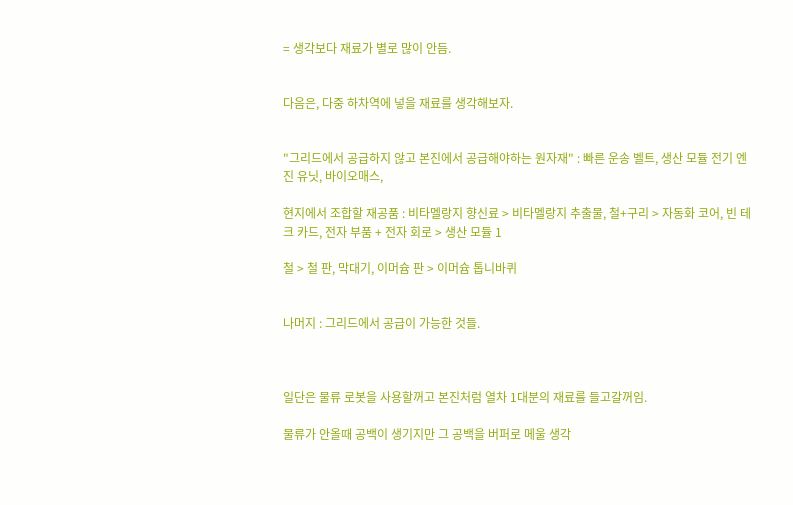= 생각보다 재료가 별로 많이 안듬.


다음은, 다중 하차역에 넣을 재료를 생각해보자.


"그리드에서 공급하지 않고 본진에서 공급해야하는 원자재" : 빠른 운송 벨트, 생산 모듈 전기 엔진 유닛, 바이오매스,

현지에서 조합할 재공품 : 비타멜랑지 향신료 > 비타멜랑지 추출물, 철+구리 > 자동화 코어, 빈 테크 카드, 전자 부품 + 전자 회로 > 생산 모듈 1

철 > 철 판, 막대기, 이머슘 판 > 이머슘 톱니바퀴


나머지 : 그리드에서 공급이 가능한 것들.



일단은 물류 로봇을 사용할꺼고 본진처럼 열차 1대분의 재료를 들고갈꺼임.

물류가 안올때 공백이 생기지만 그 공백을 버퍼로 메울 생각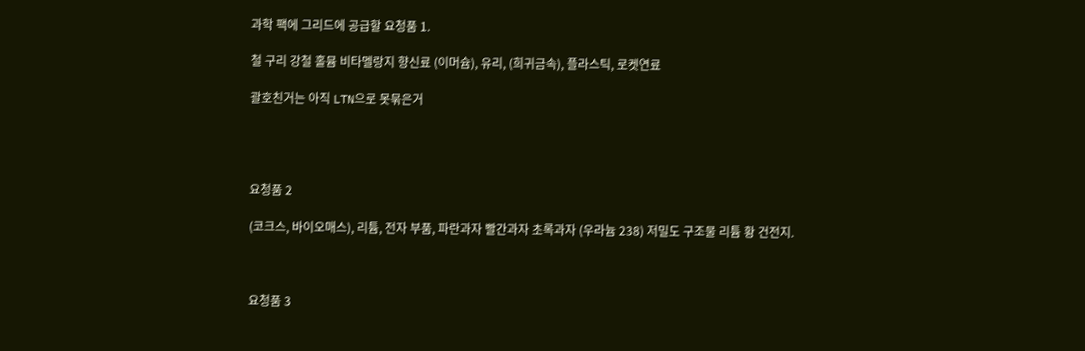과학 팩에 그리드에 공급할 요청품 1.

철 구리 강철 홀뮴 비타멜랑지 향신료 (이머슘), 유리, (희귀금속), 플라스틱, 로켓연료

괄호친거는 아직 LTN으로 못묶은거




요청품 2

(코크스, 바이오매스), 리튬, 전자 부품, 파란과자 빨간과자 초록과자 (우라늄 238) 저밀도 구조물 리튬 황 건전지.



요청품 3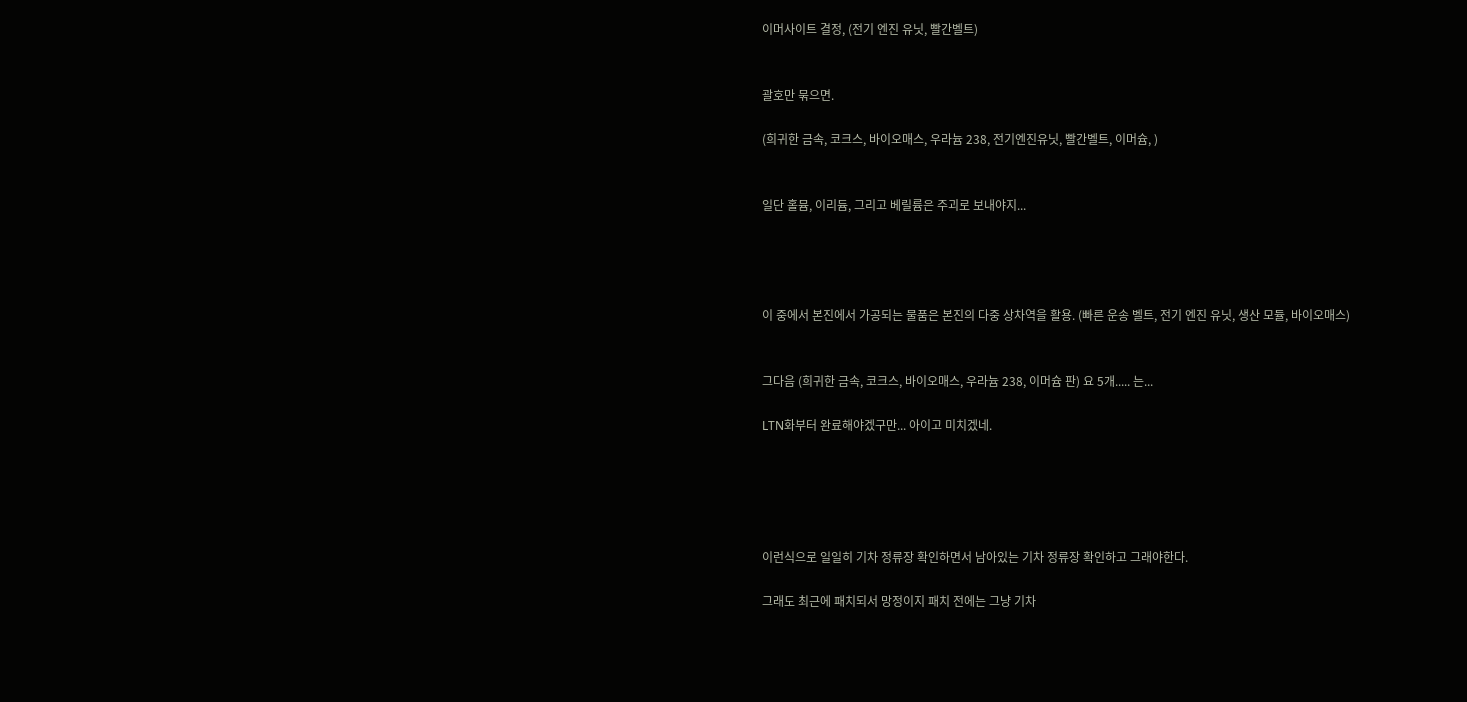이머사이트 결정, (전기 엔진 유닛, 빨간벨트)


괄호만 묶으면.

(희귀한 금속, 코크스, 바이오매스, 우라늄 238, 전기엔진유닛, 빨간벨트, 이머슘, )


일단 홀뮴, 이리듐, 그리고 베릴륨은 주괴로 보내야지...




이 중에서 본진에서 가공되는 물품은 본진의 다중 상차역을 활용. (빠른 운송 벨트, 전기 엔진 유닛, 생산 모듈, 바이오매스)


그다음 (희귀한 금속, 코크스, 바이오매스, 우라늄 238, 이머슘 판) 요 5개..... 는...

LTN화부터 완료해야겠구만... 아이고 미치겠네.





이런식으로 일일히 기차 정류장 확인하면서 남아있는 기차 정류장 확인하고 그래야한다.

그래도 최근에 패치되서 망정이지 패치 전에는 그냥 기차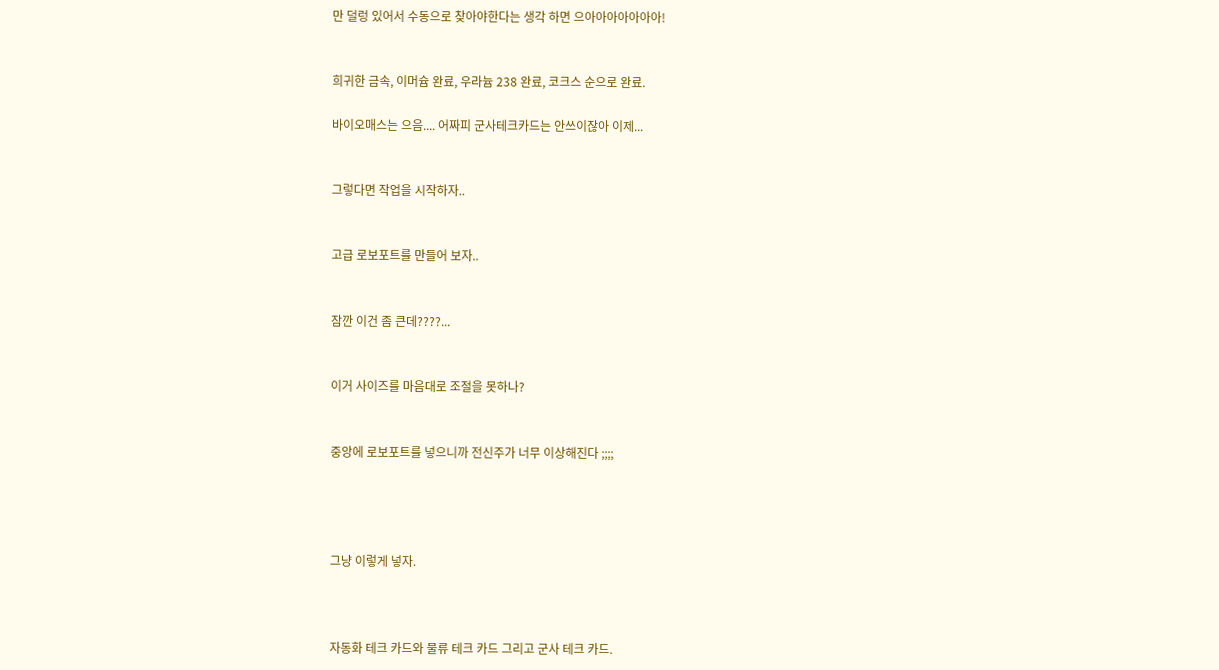만 덜렁 있어서 수동으로 찾아야한다는 생각 하면 으아아아아아아아!


희귀한 금속, 이머슘 완료, 우라늄 238 완료, 코크스 순으로 완료.

바이오매스는 으음.... 어짜피 군사테크카드는 안쓰이잖아 이제...


그렇다면 작업을 시작하자..


고급 로보포트를 만들어 보자..


잠깐 이건 좀 큰데????...


이거 사이즈를 마음대로 조절을 못하나?


중앙에 로보포트를 넣으니까 전신주가 너무 이상해진다 ;;;;




그냥 이렇게 넣자.



자동화 테크 카드와 물류 테크 카드 그리고 군사 테크 카드.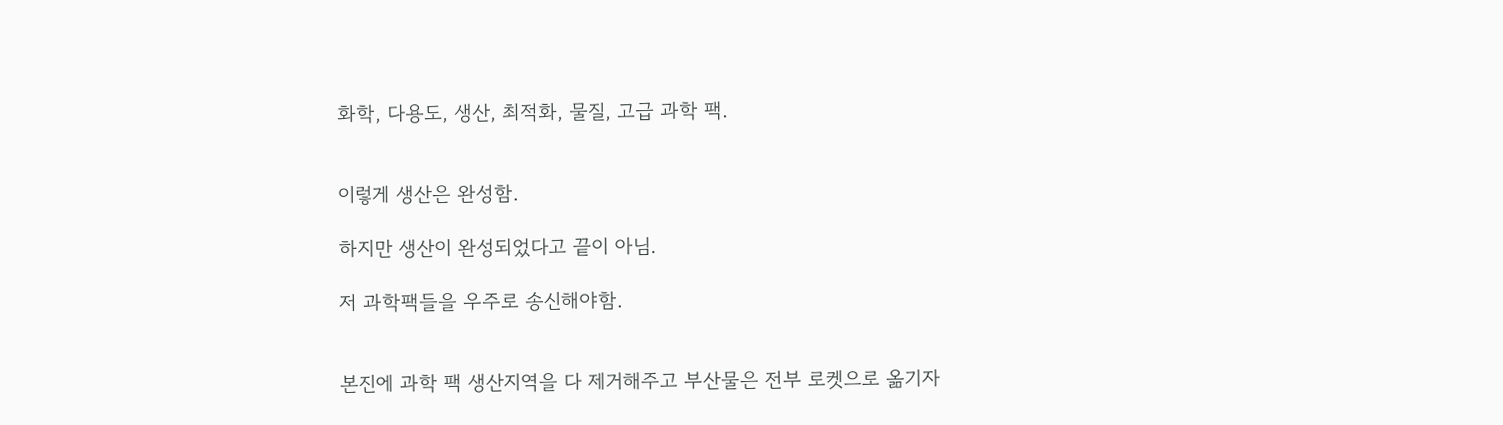화학, 다용도, 생산, 최적화, 물질, 고급 과학 팩.


이렇게 생산은 완성함.

하지만 생산이 완성되었다고 끝이 아님.

저 과학팩들을 우주로 송신해야함.


본진에 과학 팩 생산지역을 다 제거해주고 부산물은 전부 로켓으로 옮기자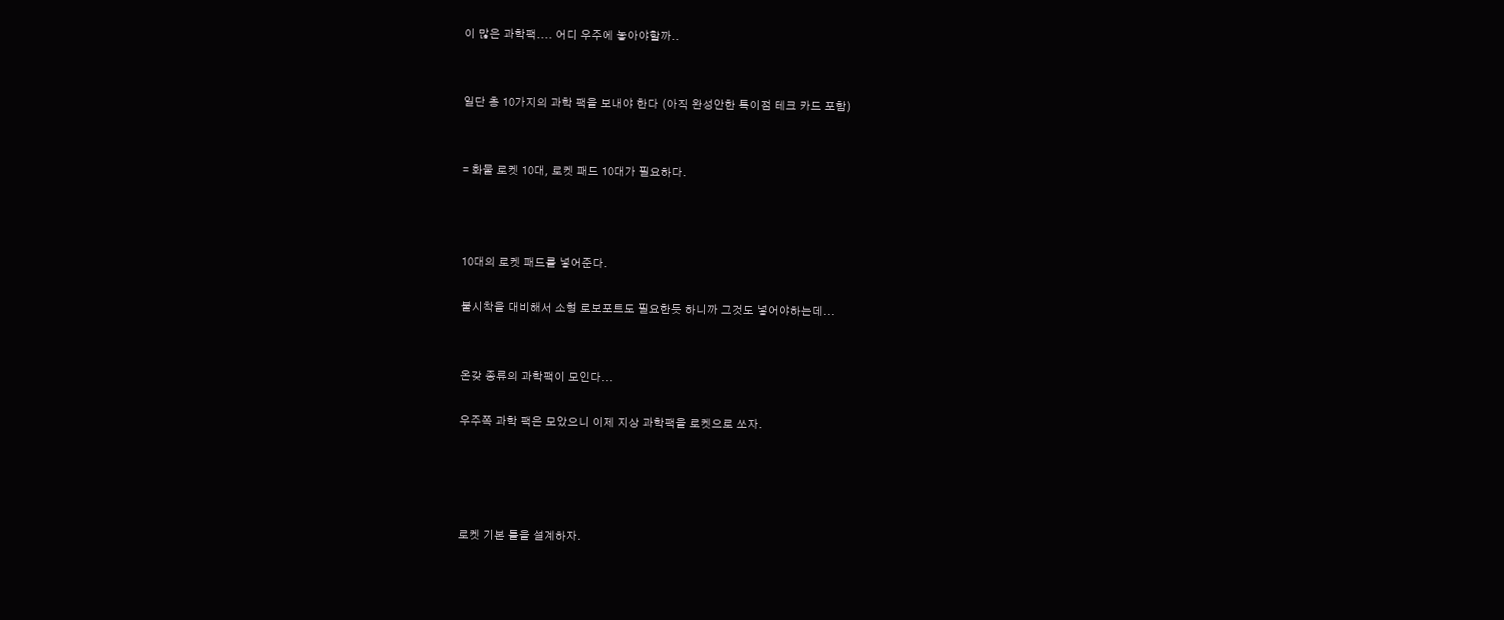이 많은 과학팩.... 어디 우주에 놓아야할까..


일단 총 10가지의 과학 팩을 보내야 한다 (아직 완성안한 특이점 테크 카드 포함)


= 화물 로켓 10대, 로켓 패드 10대가 필요하다.



10대의 로켓 패드를 넣어준다.

불시착을 대비해서 소형 로보포트도 필요한듯 하니까 그것도 넣어야하는데...


온갖 종류의 과학팩이 모인다...

우주쪽 과학 팩은 모았으니 이제 지상 과학팩을 로켓으로 쏘자.




로켓 기본 틀을 설계하자.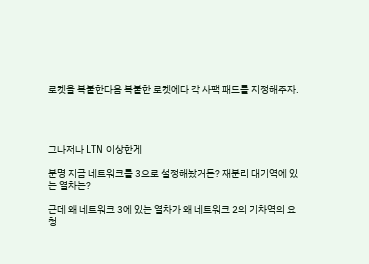로켓을 복붙한다음 복붙한 로켓에다 각 사팩 패드를 지정해주자.




그나저나 LTN 이상한게

분명 지금 네트워크를 3으로 설정해놨거든? 재분리 대기역에 있는 열차는?

근데 왜 네트워크 3에 있는 열차가 왜 네트워크 2의 기차역의 요청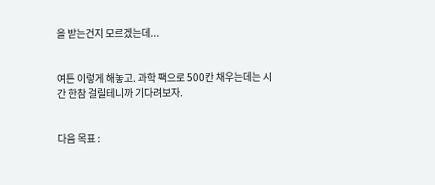을 받는건지 모르겠는데...


여튼 이렇게 해놓고. 과학 팩으로 500칸 채우는데는 시간 한참 걸릴테니까 기다려보자.


다음 목표 :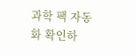과학 팩 자동화 확인하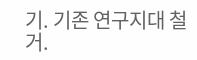기. 기존 연구지대 철거.